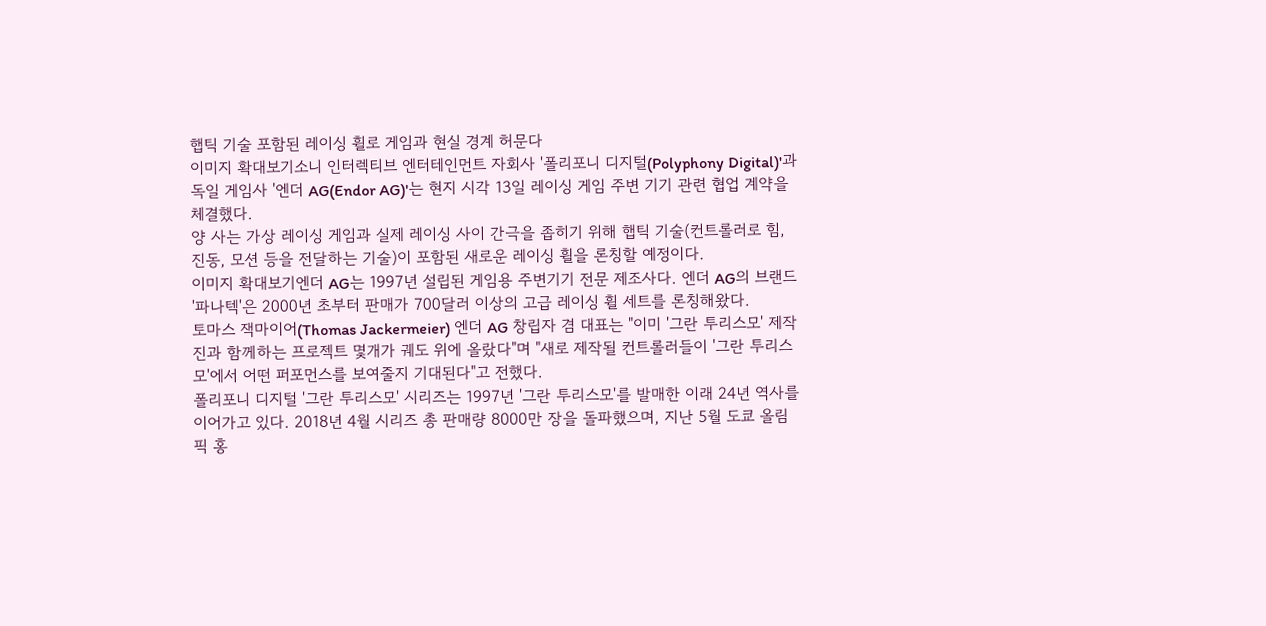햅틱 기술 포함된 레이싱 휠로 게임과 현실 경계 허문다
이미지 확대보기소니 인터렉티브 엔터테인먼트 자회사 '폴리포니 디지털(Polyphony Digital)'과 독일 게임사 '엔더 AG(Endor AG)'는 현지 시각 13일 레이싱 게임 주변 기기 관련 협업 계약을 체결했다.
양 사는 가상 레이싱 게임과 실제 레이싱 사이 간극을 좁히기 위해 햅틱 기술(컨트롤러로 힘, 진동, 모션 등을 전달하는 기술)이 포함된 새로운 레이싱 휠을 론칭할 예정이다.
이미지 확대보기엔더 AG는 1997년 설립된 게임용 주변기기 전문 제조사다. 엔더 AG의 브랜드 '파나텍'은 2000년 초부터 판매가 700달러 이상의 고급 레이싱 휠 세트를 론칭해왔다.
토마스 잭마이어(Thomas Jackermeier) 엔더 AG 창립자 겸 대표는 "이미 '그란 투리스모' 제작진과 함께하는 프로젝트 몇개가 궤도 위에 올랐다"며 "새로 제작될 컨트롤러들이 '그란 투리스모'에서 어떤 퍼포먼스를 보여줄지 기대된다"고 전했다.
폴리포니 디지털 '그란 투리스모' 시리즈는 1997년 '그란 투리스모'를 발매한 이래 24년 역사를 이어가고 있다. 2018년 4월 시리즈 총 판매량 8000만 장을 돌파했으며, 지난 5월 도쿄 올림픽 홍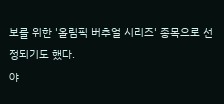보를 위한 '올림픽 버추얼 시리즈' 종목으로 선정되기도 했다.
야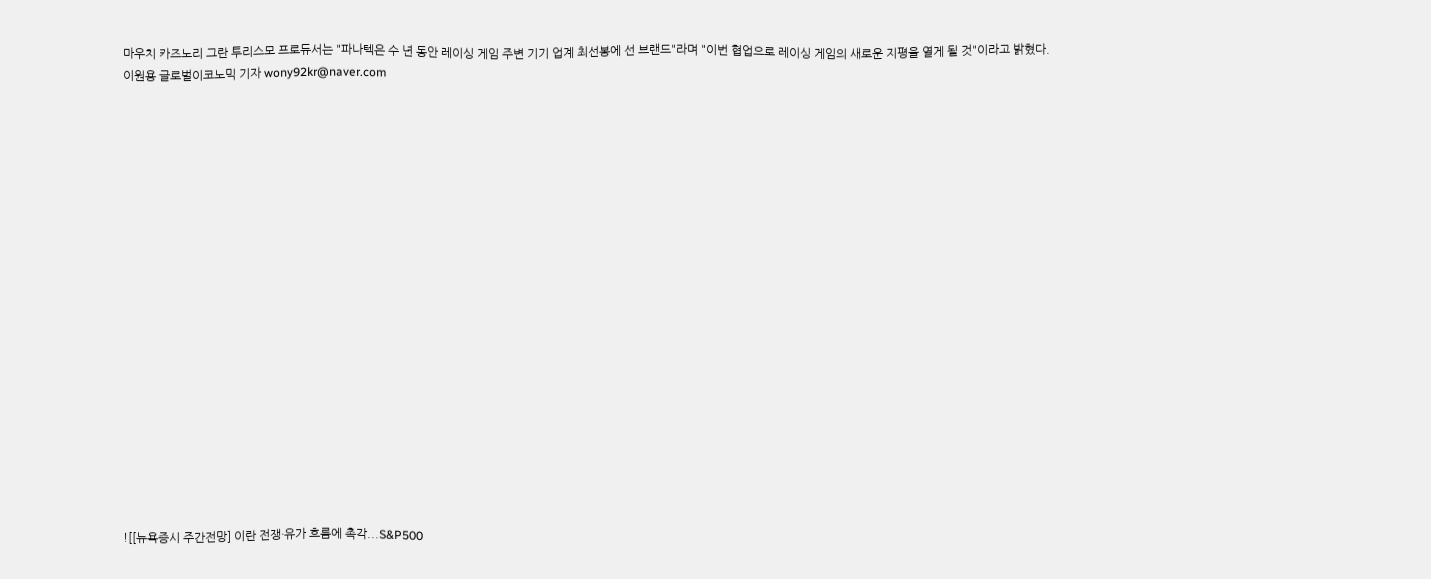마우치 카즈노리 그란 투리스모 프로듀서는 "파나텍은 수 년 동안 레이싱 게임 주변 기기 업계 최선봉에 선 브랜드"라며 "이번 협업으로 레이싱 게임의 새로운 지평을 열게 될 것"이라고 밝혔다.
이원용 글로벌이코노믹 기자 wony92kr@naver.com




















![[뉴욕증시 주간전망] 이란 전쟁·유가 흐름에 촉각...S&P500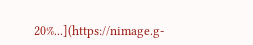20%...](https://nimage.g-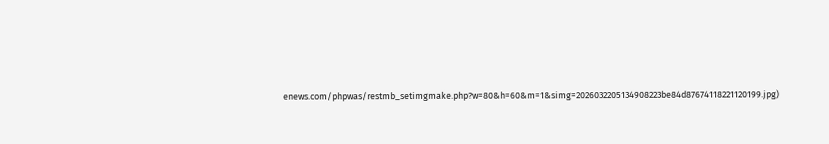enews.com/phpwas/restmb_setimgmake.php?w=80&h=60&m=1&simg=2026032205134908223be84d87674118221120199.jpg)